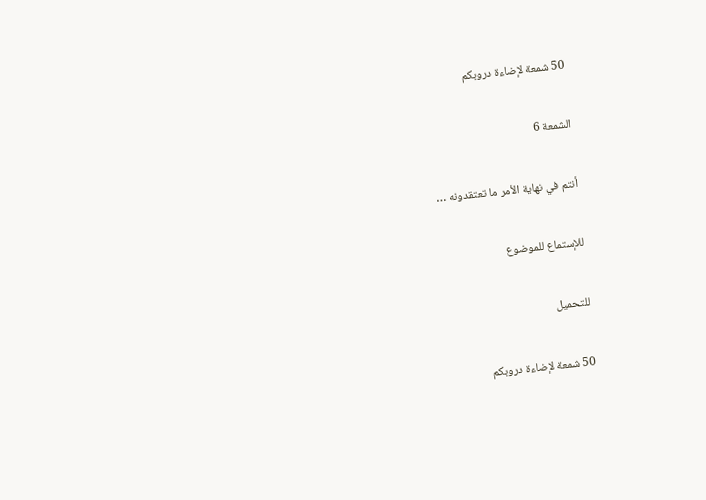50 شمعة لإضاءة دروبكم

الشمعة 6

أنتم في نهاية الأمر ما تعتقدونه …

للإستماع للموضوع

للتحميل

50 شمعة لإضاءة دروبكم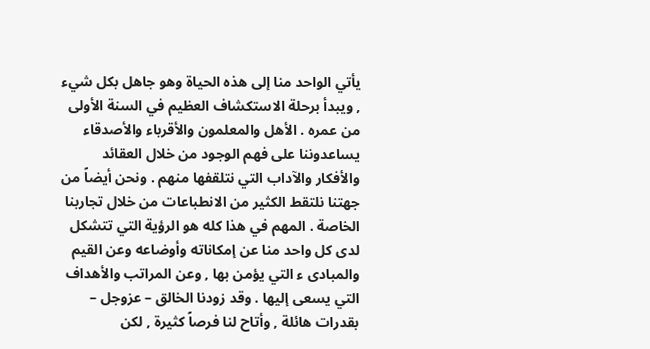يأتي الواحد منا إلى هذه الحياة وهو جاهل بكل شيء , ويبدأ برحلة الاستكشاف العظيم في السنة الأولى من عمره . الأهل والمعلمون والأقرباء والأصدقاء يساعدوننا على فهم الوجود من خلال العقائد والأفكار والآداب التي نتلقفها منهم . ونحن أيضاً من جهتنا نلتقط الكثير من الانطباعات من خلال تجاربنا الخاصة . المهم في هذا كله هو الرؤية التي تتشكل لدى كل واحد منا عن إمكاناته وأوضاعه وعن القيم والمبادى ء التي يؤمن بها , وعن المراتب والأهداف التي يسعى إليها . وقد زودنا الخالق – عزوجل – بقدرات هائلة , وأتاح لنا فرصاً كثيرة , لكن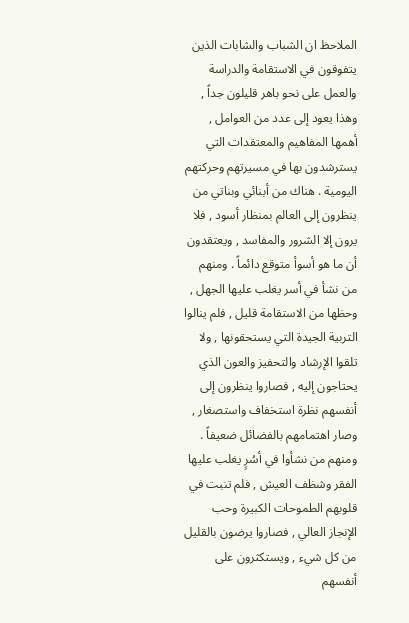الملاحظ ان الشباب والشابات الذين يتفوقون في الاستقامة والدراسة والعمل على نحو باهر قليلون جداً , وهذا يعود إلى عدد من العوامل , أهمها المفاهيم والمعتقدات التي يسترشدون بها في مسيرتهم وحركتهم اليومية . هناك من أبنائي وبناتي من ينظرون إلى العالم بمنظار أسود , فلا يرون إلا الشرور والمفاسد , ويعتقدون أن ما هو أسوأ متوقع دائماً . ومنهم من نشأ في أسر يغلب عليها الجهل , وحظها من الاستقامة قليل , فلم ينالوا التربية الجيدة التي يستحقونها , ولا تلقوا الإرشاد والتحفيز والعون الذي يحتاجون إليه , فصاروا ينظرون إلى أنفسهم نظرة استخفاف واستصغار , وصار اهتمامهم بالفضائل ضعيفاً . ومنهم من نشأوا في أسُرٍ يغلب عليها الفقر وشظف العيش , فلم تنبت في قلوبهم الطموحات الكبيرة وحب الإنجاز العالي , فصاروا يرضون بالقليل من كل شيء , ويستكثرون على أنفسهم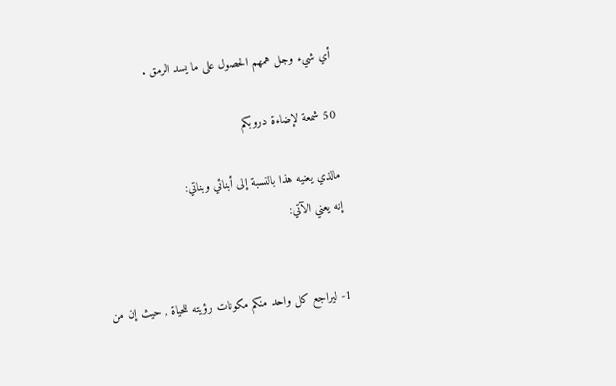أي شيء وجل همهم الحصول على ما يسد الرمق .

50 شمعة لإضاءة دروبكم

مالذي يعنيه هذا بالنسبة إلى أبنائي وبناتي:
إنه يعني الآتي:


1- ليراجع كل واحد منكم مكونات رؤيته للحياة , حيث إن من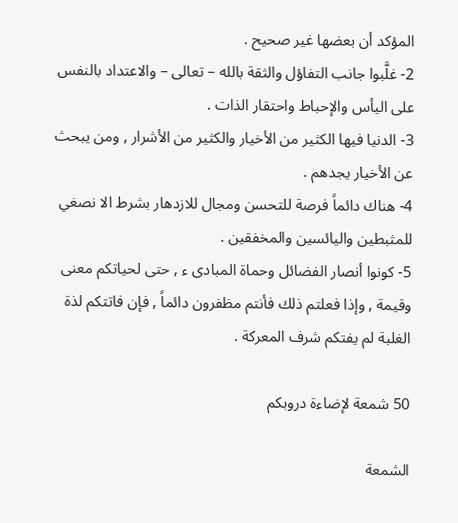المؤكد أن بعضها غير صحيح .
2- غلَّبوا جانب التفاؤل والثقة بالله – تعالى – والاعتداد بالنفس على اليأس والإحباط واحتقار الذات .
3- الدنيا فيها الكثير من الأخيار والكثير من الأشرار , ومن يبحث عن الأخيار يجدهم .
4- هناك دائماً فرصة للتحسن ومجال للازدهار بشرط الا نصغي للمثبطين واليائسين والمخفقين .
5- كونوا أنصار الفضائل وحماة المبادى ء , حتى لحياتكم معنى وقيمة , وإذا فعلتم ذلك فأنتم مظفرون دائماً , فإن فاتتكم لذة الغلبة لم يفتكم شرف المعركة .

50 شمعة لإضاءة دروبكم

الشمعة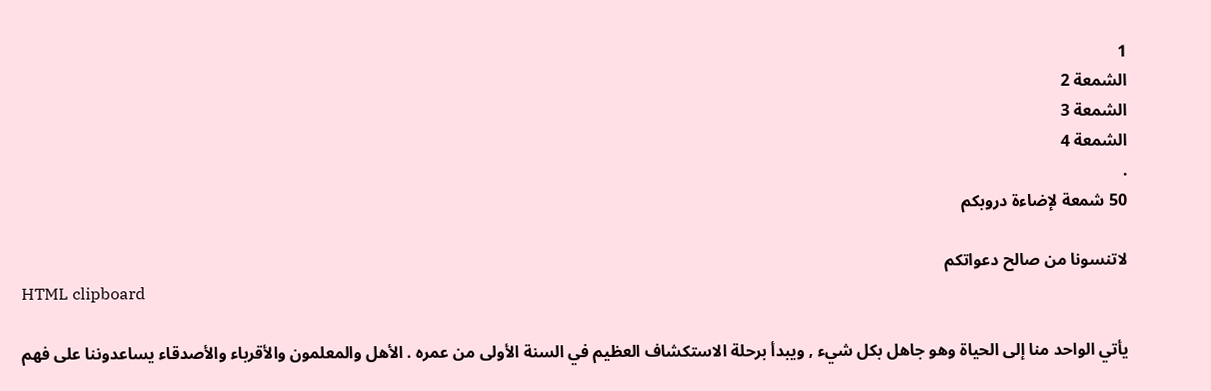1
الشمعة 2
الشمعة 3
الشمعة 4
.
50 شمعة لإضاءة دروبكم

لاتنسونا من صالح دعواتكم
HTML clipboard

يأتي الواحد منا إلى الحياة وهو جاهل بكل شيء , ويبدأ برحلة الاستكشاف العظيم في السنة الأولى من عمره . الأهل والمعلمون والأقرباء والأصدقاء يساعدوننا على فهم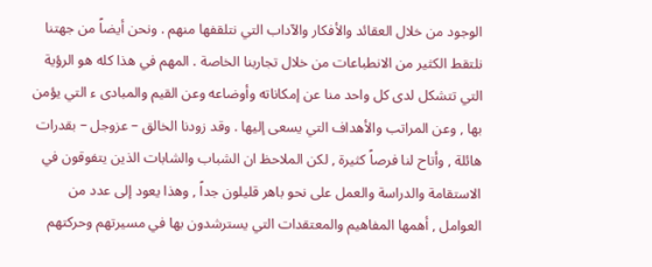الوجود من خلال العقائد والأفكار والآداب التي نتلقفها منهم . ونحن أيضاً من جهتنا نلتقط الكثير من الانطباعات من خلال تجاربنا الخاصة . المهم في هذا كله هو الرؤية التي تتشكل لدى كل واحد منا عن إمكاناته وأوضاعه وعن القيم والمبادى ء التي يؤمن بها , وعن المراتب والأهداف التي يسعى إليها . وقد زودنا الخالق – عزوجل – بقدرات هائلة , وأتاح لنا فرصاً كثيرة , لكن الملاحظ ان الشباب والشابات الذين يتفوقون في الاستقامة والدراسة والعمل على نحو باهر قليلون جداً , وهذا يعود إلى عدد من العوامل , أهمها المفاهيم والمعتقدات التي يسترشدون بها في مسيرتهم وحركتهم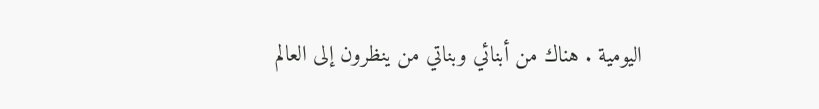اليومية . هناك من أبنائي وبناتي من ينظرون إلى العالم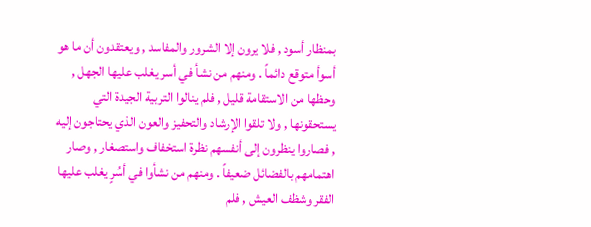بمنظار أسود , فلا يرون إلا الشرور والمفاسد , ويعتقدون أن ما هو أسوأ متوقع دائماً . ومنهم من نشأ في أسر يغلب عليها الجهل , وحظها من الاستقامة قليل , فلم ينالوا التربية الجيدة التي يستحقونها , ولا تلقوا الإرشاد والتحفيز والعون الذي يحتاجون إليه , فصاروا ينظرون إلى أنفسهم نظرة استخفاف واستصغار , وصار اهتمامهم بالفضائل ضعيفاً . ومنهم من نشأوا في أسُرٍ يغلب عليها الفقر وشظف العيش , فلم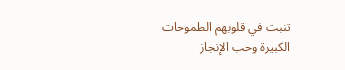تنبت في قلوبهم الطموحات الكبيرة وحب الإنجاز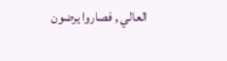العالي , فصاروا يرضون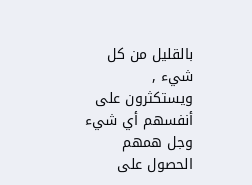بالقليل من كل شيء , ويستكثرون على أنفسهم أي شيء وجل همهم الحصول على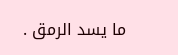ما يسد الرمق .